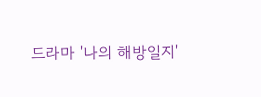드라마 '나의 해방일지'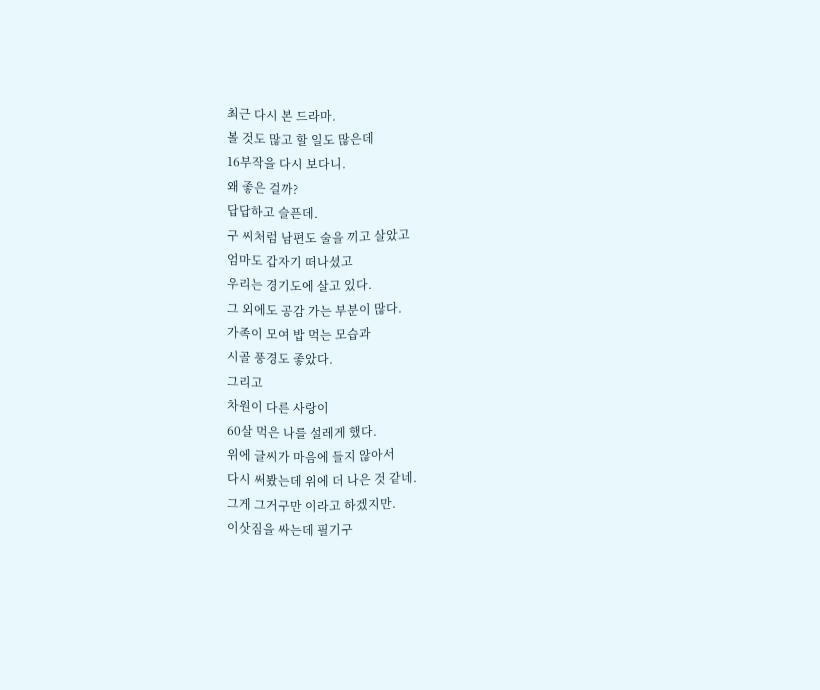최근 다시 본 드라마.
볼 것도 많고 할 일도 많은데
16부작을 다시 보다니.
왜 좋은 걸까?
답답하고 슬픈데.
구 씨처럼 남편도 술을 끼고 살았고
엄마도 갑자기 떠나셨고
우리는 경기도에 살고 있다.
그 외에도 공감 가는 부분이 많다.
가족이 모여 밥 먹는 모습과
시골 풍경도 좋았다.
그리고
차원이 다른 사랑이
60살 먹은 나를 설레게 했다.
위에 글씨가 마음에 들지 않아서
다시 써봤는데 위에 더 나은 것 같네.
그게 그거구만 이라고 하겠지만.
이삿짐을 싸는데 필기구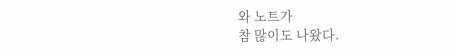와 노트가
참 많이도 나왔다.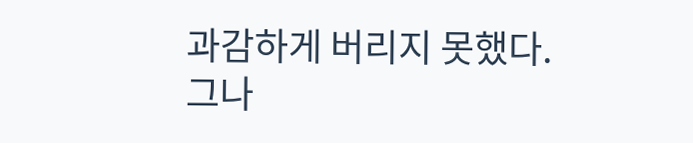과감하게 버리지 못했다.
그나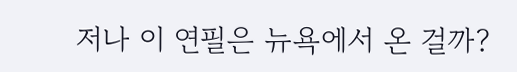저나 이 연필은 뉴욕에서 온 걸까?